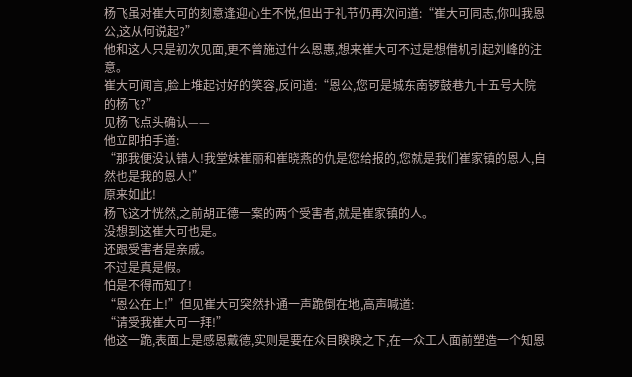杨飞虽对崔大可的刻意逢迎心生不悦,但出于礼节仍再次问道:“崔大可同志,你叫我恩公,这从何说起?”
他和这人只是初次见面,更不曾施过什么恩惠,想来崔大可不过是想借机引起刘峰的注意。
崔大可闻言,脸上堆起讨好的笑容,反问道:“恩公,您可是城东南锣鼓巷九十五号大院的杨飞?”
见杨飞点头确认——
他立即拍手道:
“那我便没认错人!我堂妹崔丽和崔晓燕的仇是您给报的,您就是我们崔家镇的恩人,自然也是我的恩人!”
原来如此!
杨飞这才恍然,之前胡正德一案的两个受害者,就是崔家镇的人。
没想到这崔大可也是。
还跟受害者是亲戚。
不过是真是假。
怕是不得而知了!
“恩公在上!”但见崔大可突然扑通一声跪倒在地,高声喊道:
“请受我崔大可一拜!”
他这一跪,表面上是感恩戴德,实则是要在众目睽睽之下,在一众工人面前塑造一个知恩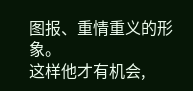图报、重情重义的形象。
这样他才有机会,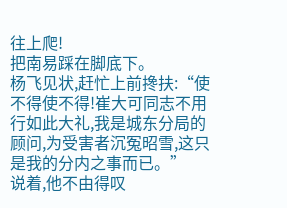往上爬!
把南易踩在脚底下。
杨飞见状,赶忙上前搀扶:“使不得使不得!崔大可同志不用行如此大礼,我是城东分局的顾问,为受害者沉冤昭雪,这只是我的分内之事而已。”
说着,他不由得叹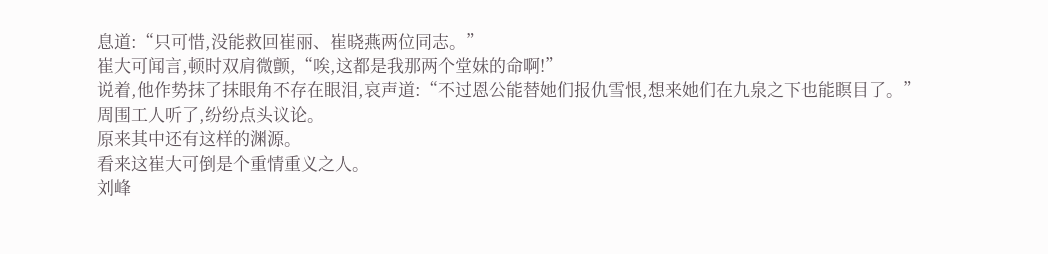息道:“只可惜,没能救回崔丽、崔晓燕两位同志。”
崔大可闻言,顿时双肩微颤,“唉,这都是我那两个堂妹的命啊!”
说着,他作势抹了抹眼角不存在眼泪,哀声道:“不过恩公能替她们报仇雪恨,想来她们在九泉之下也能瞑目了。”
周围工人听了,纷纷点头议论。
原来其中还有这样的渊源。
看来这崔大可倒是个重情重义之人。
刘峰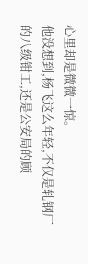心里却是微微一惊。
他没想到,杨飞这么年轻,不仅是轧钢厂的八级钳工,还是公安局的顾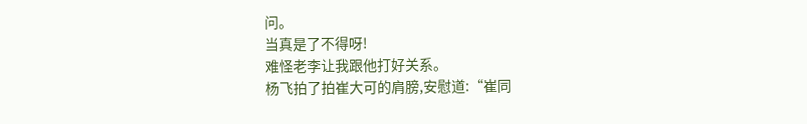问。
当真是了不得呀!
难怪老李让我跟他打好关系。
杨飞拍了拍崔大可的肩膀,安慰道:“崔同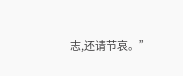志,还请节哀。”